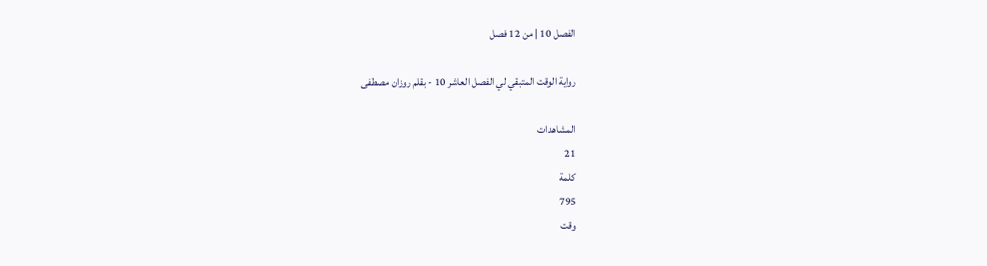الفصل 10 | من 12 فصل

رواية الوقت المتبقي لي الفصل العاشر 10 - بقلم روزان مصطفى

المشاهدات
21
كلمة
795
وقت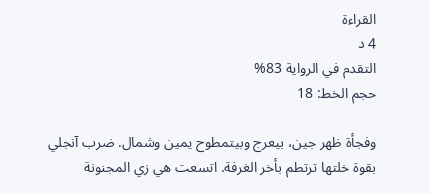القراءة
4 د
التقدم في الرواية 83%
حجم الخط: 18

وفجأة ظهر جين، بيعرج وبيتمطوح يمين وشمال. ضرب آنجلي بقوة خلتها ترتطم بأخر الغرفة. اتسعت هي زي المجنونة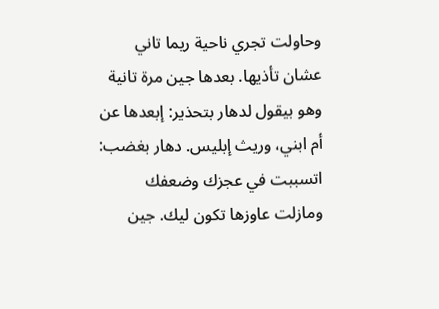وحاولت تجري ناحية ريما تاني عشان تأذيها. بعدها جين مرة تانية وهو بيقول لدهار بتحذير: إبعدها عن أم ابني، وريث إبليس. دهار بغضب: اتسببت في عجزك وضعفك ومازلت عاوزها تكون ليك. جين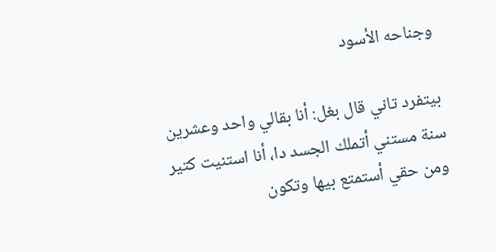وجناحه الأسود

بيتفرد تاني قال بغل: أنا بقالي واحد وعشرين سنة مستني أتملك الجسد دا، أنا استنيت كتير ومن حقي أستمتع بيها وتكون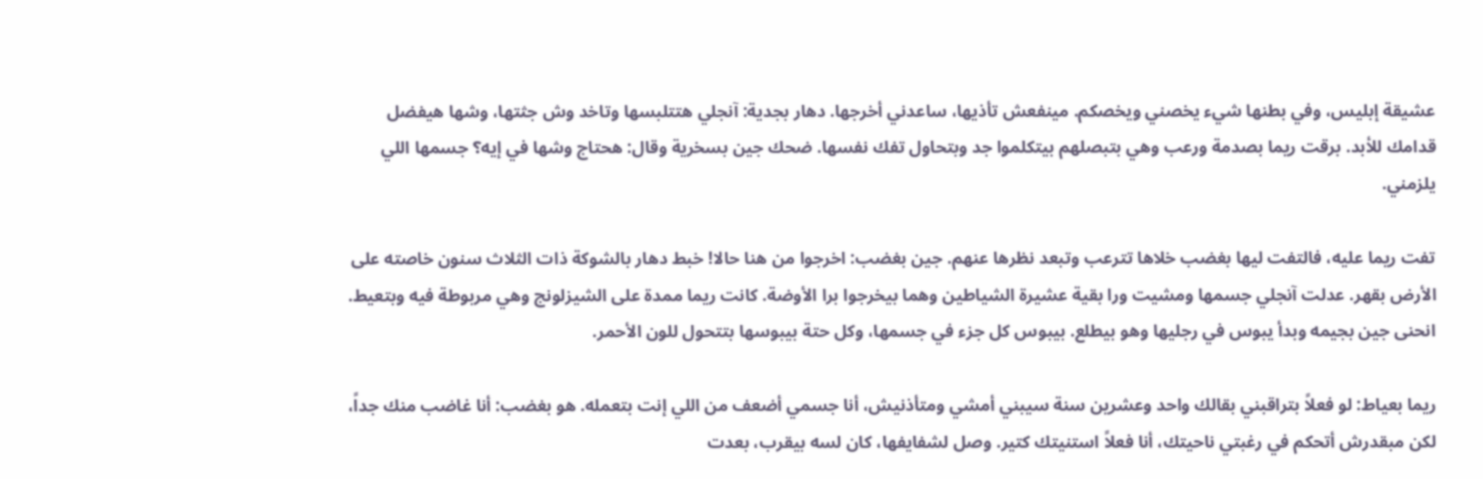عشيقة إبليس، وفي بطنها شيء يخصني ويخصكم. مينفعش تأذيها، ساعدني أخرجها. دهار بجدية: آنجلي هتتلبسها وتاخد وش جثتها، وشها هيفضل قدامك للأبد. برقت ريما بصدمة ورعب وهي بتبصلهم بيتكلموا جد وبتحاول تفك نفسها. ضحك جين بسخرية وقال: هحتاج وشها في إيه؟ جسمها اللي يلزمني.

تفت ريما عليه، فالتفت ليها بغضب خلاها تترعب وتبعد نظرها عنهم. جين بغضب: اخرجوا من هنا حالا! خبط دهار بالشوكة ذات الثلاث سنون خاصته على الأرض بقهر. عدلت آنجلي جسمها ومشيت ورا بقية عشيرة الشياطين وهما بيخرجوا برا الأوضة. كانت ريما ممدة على الشيزلونج وهي مربوطة فيه وبتعيط. انحنى جين بجيمه وبدأ يبوس في رجليها وهو بيطلع. بيبوس كل جزء في جسمها، وكل حتة بيبوسها بتتحول للون الأحمر.

ريما بعياط: لو فعلاً بتراقبني بقالك واحد وعشرين سنة سيبني أمشي ومتأذنيش، أنا جسمي أضعف من اللي إنت بتعمله. هو بغضب: أنا غاضب منك جداً، لكن مبقدرش أتحكم في رغبتي ناحيتك، أنا فعلاً استنيتك كتير. وصل لشفايفها، كان لسه بيقرب، بعدت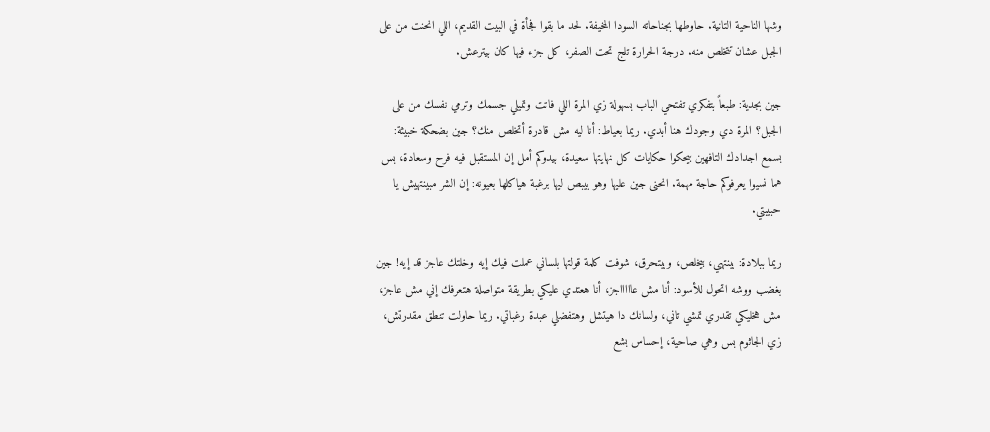وشها الناحية التانية. حاوطها بجناحاته السودا المخيفة. لحد ما بقوا فجأة في البيت القديم، اللي انحنت من على الجبل عشان تتخلص منه. درجة الحرارة تلج تحت الصفر، كل جزء فيها كان بيترعش.

جين بجدية: طبعاً بتفكري تفتحي الباب بسهولة زي المرة اللي فاتت وتميلي جسمك وترمي نفسك من على الجبل؟ المرة دي وجودك هنا أبدي. ريما بعياط: أنا ليه مش قادرة أتخلص منك؟ جين بضحكة خبيثة: بسمع اجدادك التافهين بيحكوا حكايات كل نهايتها سعيدة، بيدوكم أمل إن المستقبل فيه فرح وسعادة، بس هما نسيوا يعرفوكم حاجة مهمة. انحنى جين عليها وهو بيبص ليها برغبة هياكلها بعيونه: إن الشر مبينتهيش يا حبيبتي.

ريما ببلادة: بينتهي، بيخلص، وبيتحرق، شوفت كلمة قولتها بلساني عملت فيك إيه وخلتك عاجز قد إيه! جين بغضب ووشه اتحول للأسود: أنا مش عاااااجز، أنا هعتدي عليكي بطريقة متواصلة هتعرفك إني مش عاجز، مش هخليكي تقدري تمشي تاني، ولسانك دا هيتشل وهتفضلي عبدة رغباتي. ريما حاولت تنطق مقدرتش، زي الجاثوم بس وهي صاحية، إحساس بشع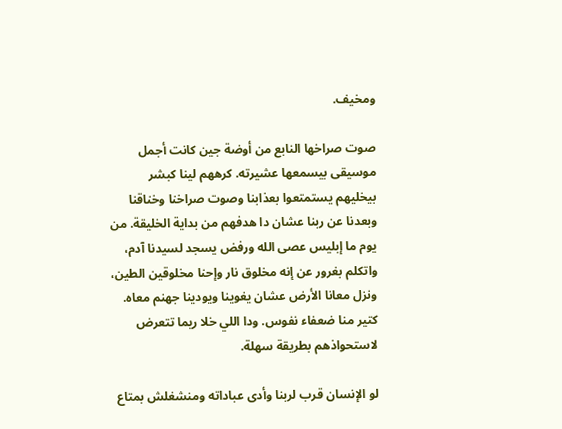ومخيف.

صوت صراخها النابع من أوضة جين كانت أجمل موسيقى بيسمعها عشيرته. كرههم لينا كبشر بيخليهم يستمتعوا بعذابنا وصوت صراخنا وخناقنا وبعدنا عن ربنا عشان دا هدفهم من بداية الخليقة. من يوم ما إبليس عصى الله ورفض يسجد لسيدنا آدم، واتكلم بغرور عن إنه مخلوق نار وإحنا مخلوقين الطين، ونزل معانا الأرض عشان يغوينا ويودينا جهنم معاه. كتير منا ضعفاء نفوس. ودا اللي خلا ريما تتعرض لاستحواذهم بطريقة سهلة.

لو الإنسان قرب لربنا وأدى عباداته ومنشغلش بمتاع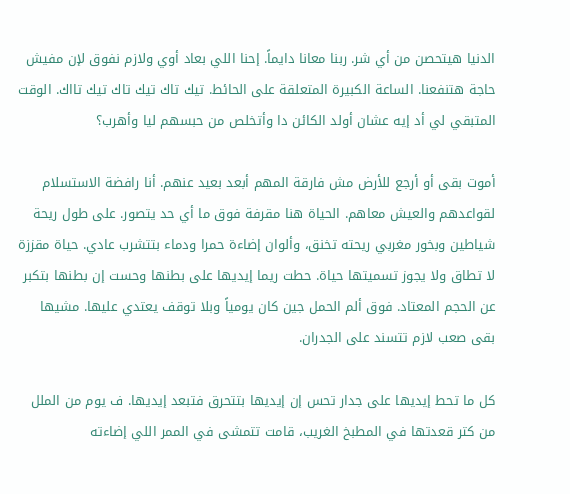الدنيا هيتحصن من أي شر. ربنا معانا دايماً. إحنا اللي بعاد أوي ولازم نفوق لإن مفيش حاجة هتنفعنا. الساعة الكبيرة المتعلقة على الحائط. تيك تاك تيك تاك تيك تااك. الوقت المتبقي لي أد إيه عشان أولد الكائن دا وأتخلص من حبسهم ليا وأهرب؟

أموت بقى أو أرجع للأرض مش فارقة المهم أبعد بعيد عنهم. أنا رافضة الاستسلام لقواعدهم والعيش معاهم. الحياة هنا مقرفة فوق ما أي حد يتصور. على طول ريحة شياطين وبخور مغربي ريحته تخنق، وألوان إضاءة حمرا ودماء بتتشرب عادي. حياة مقززة لا تطاق ولا يجوز تسميتها حياة. حطت ريما إيديها على بطنها وحست إن بطنها بتكبر عن الحجم المعتاد. فوق ألم الحمل جين كان يومياً وبلا توقف يعتدي عليها. مشيها بقى صعب لازم تتسند على الجدران.

كل ما تحط إيديها على جدار تحس إن إيديها بتتحرق فتبعد إيديها. ف يوم من الملل من كتر قعدتها في المطبخ الغريب، قامت تتمشى في الممر اللي إضاءته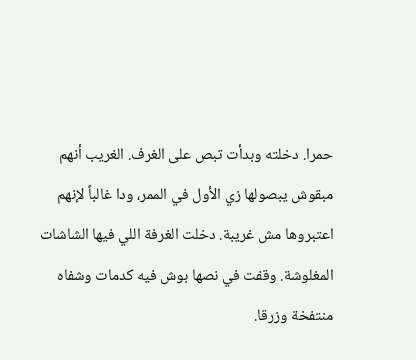حمرا. دخلته وبدأت تبص على الغرف. الغريب أنهم مبقوش يبصولها زي الأول في الممر، ودا غالباً لإنهم اعتبروها مش غريبة. دخلت الغرفة اللي فيها الشاشات المغلوشة. وقفت في نصها بوش فيه كدمات وشفاه منتفخة وزرقا.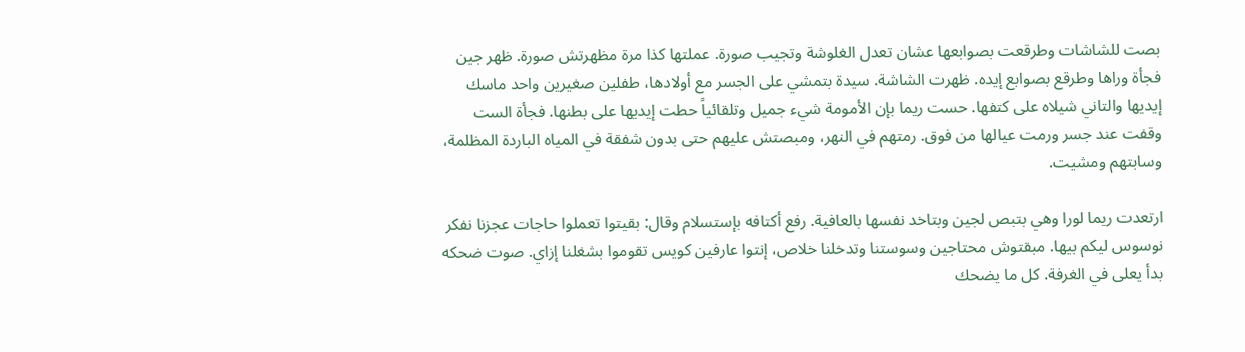بصت للشاشات وطرقعت بصوابعها عشان تعدل الغلوشة وتجيب صورة. عملتها كذا مرة مظهرتش صورة. ظهر جين فجأة وراها وطرقع بصوابع إيده. ظهرت الشاشة. سيدة بتمشي على الجسر مع أولادها، طفلين صغيرين واحد ماسك إيديها والتاني شيلاه على كتفها. حست ريما بإن الأمومة شيء جميل وتلقائياً حطت إيديها على بطنها. فجأة الست وقفت عند جسر ورمت عيالها من فوق. رمتهم في النهر، ومبصتش عليهم حتى بدون شفقة في المياه الباردة المظلمة، وسابتهم ومشيت.

ارتعدت ريما لورا وهي بتبص لجين وبتاخد نفسها بالعافية. رفع أكتافه بإستسلام وقال: بقيتوا تعملوا حاجات عجزنا نفكر نوسوس ليكم بيها. مبقتوش محتاجين وسوستنا وتدخلنا خلاص، إنتوا عارفين كويس تقوموا بشغلنا إزاي. صوت ضحكه بدأ يعلى في الغرفة. كل ما يضحك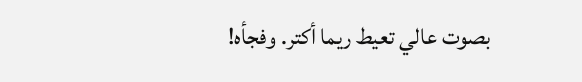بصوت عالي تعيط ريما أكتر. وفجأه!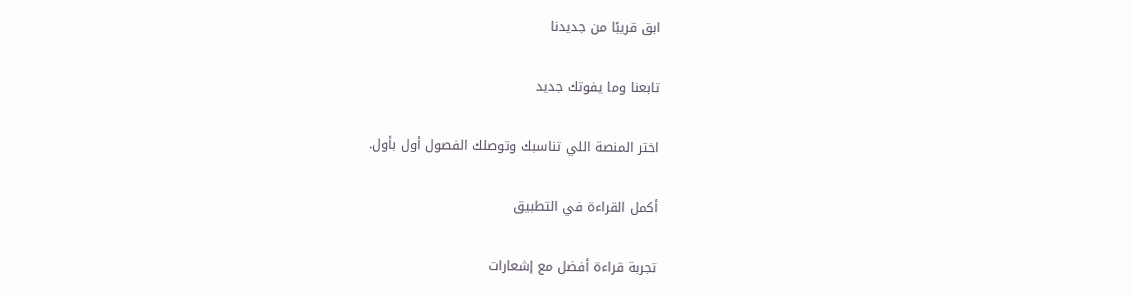ابق قريبًا من جديدنا

تابعنا وما يفوتك جديد

اختر المنصة اللي تناسبك وتوصلك الفصول أول بأول.

أكمل القراءة في التطبيق

تجربة قراءة أفضل مع إشعارات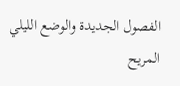الفصول الجديدة والوضع الليلي المريح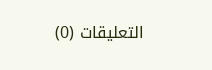التعليقات (0)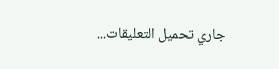جاري تحميل التعليقات...